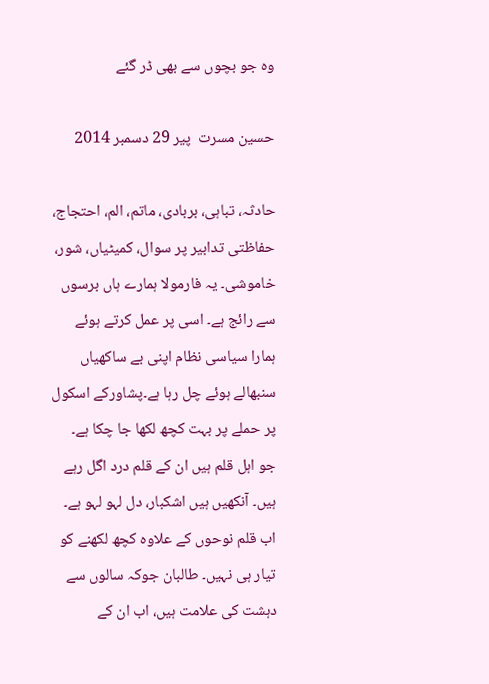وہ جو بچوں سے بھی ڈر گئے

حسین مسرت  پير 29 دسمبر 2014

حادثہ، تباہی، بربادی، ماتم، الم، احتجاج، حفاظتی تدابیر پر سوال، کمیٹیاں، شور، خاموشی۔ یہ فارمولا ہمارے ہاں برسوں سے رائج ہے۔ اسی پر عمل کرتے ہوئے ہمارا سیاسی نظام اپنی بے ساکھیاں سنبھالے ہوئے چل رہا ہے۔پشاورکے اسکول پر حملے پر بہت کچھ لکھا جا چکا ہے۔ جو اہل قلم ہیں ان کے قلم درد اگل رہے ہیں۔ آنکھیں ہیں اشکبار، دل لہو لہو ہے۔ اب قلم نوحوں کے علاوہ کچھ لکھنے کو تیار ہی نہیں۔ طالبان جوکہ سالوں سے دہشت کی علامت ہیں، اب ان کے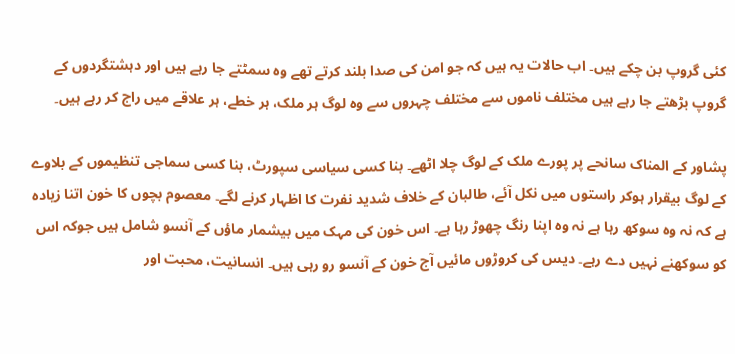کئی گروپ بن چکے ہیں۔ اب حالات یہ ہیں کہ جو امن کی صدا بلند کرتے تھے وہ سمٹتے جا رہے ہیں اور دہشتگردوں کے گروپ بڑھتے جا رہے ہیں مختلف ناموں سے مختلف چہروں سے وہ لوگ ہر ملک، ہر خطے، ہر علاقے میں راج کر رہے ہیں۔

پشاور کے المناک سانحے پر پورے ملک کے لوگ چلا اٹھے۔ بنا کسی سیاسی سپورٹ، بنا کسی سماجی تنظیموں کے بلاوے کے لوگ بیقرار ہوکر راستوں میں نکل آئے، طالبان کے خلاف شدید نفرت کا اظہار کرنے لگے۔ معصوم بچوں کا خون اتنا زیادہ ہے کہ نہ وہ سوکھ رہا ہے نہ وہ اپنا رنگ چھوڑ رہا ہے۔ اس خون کی مہک میں بیشمار ماؤں کے آنسو شامل ہیں جوکہ اس کو سوکھنے نہیں دے رہے۔ دیس کی کروڑوں مائیں آج خون کے آنسو رو رہی ہیں۔ انسانیت، محبت اور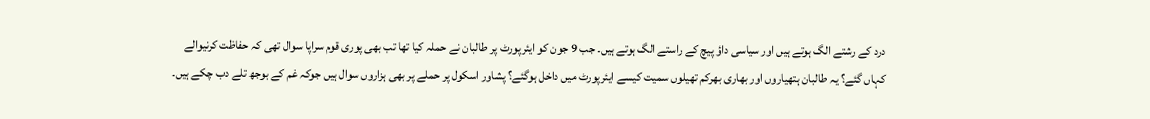درد کے رشتے الگ ہوتے ہیں اور سیاسی داؤ پیچ کے راستے الگ ہوتے ہیں۔ جب 9 جون کو ایئرپورٹ پر طالبان نے حملہ کیا تھا تب بھی پوری قوم سراپا سوال تھی کہ حفاظت کرنیوالے کہاں گئے؟ یہ طالبان ہتھیاروں اور بھاری بھرکم تھیلوں سمیت کیسے ایئرپورٹ میں داخل ہوگئے؟ پشاور اسکول پر حملے پر بھی ہزاروں سوال ہیں جوکہ غم کے بوجھ تلے دب چکے ہیں۔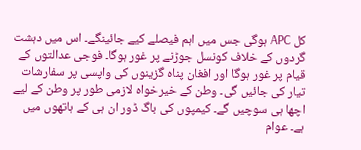کل APC ہوگی جس میں اہم فیصلے کیے جائینگے۔ اس میں دہشت گردوں کے خلاف کونسل جوڑنے پر غور ہوگا۔ فوجی عدالتوں کے قیام پر غور ہوگا اور افغان پناہ گزینوں کی واپسی پر سفارشات تیار کی جائیں گی۔ وطن کے خیرخواہ لازمی طور پر وطن کے لیے اچھا ہی سوچیں گے۔ کیمپوں کی باگ ڈور ان ہی کے ہاتھوں میں ہے۔ عوام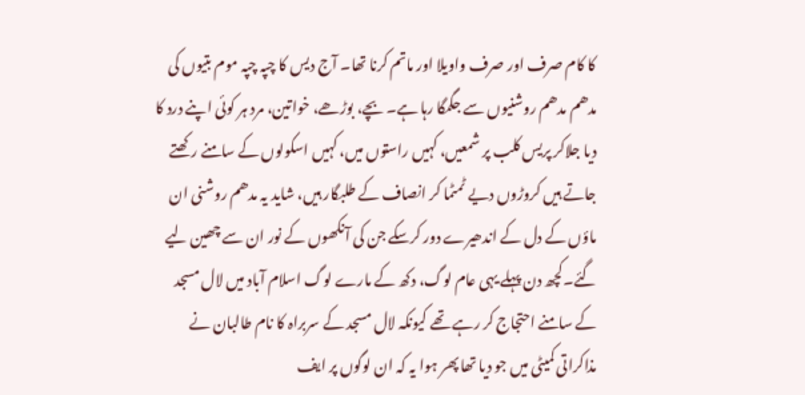کا کام صرف اور صرف واویلا اور ماتم کرنا تھا۔ آج دیس کا چپہ چپہ موم بتیوں کی مدھم مدھم روشنیوں سے جگمگا رہا ہے۔ بچے، بوڑھے، خواتین، مرد ہر کوئی اپنے درد کا دیا جلاکر پریس کلب پر شمعیں، کہیں راستوں میں، کہیں اسکولوں کے سامنے رکھتے جاتے ہیں کروڑوں دیے ٹمٹما کر انصاف کے طلبگار ہیں، شاید یہ مدھم روشنی ان ماؤں کے دل کے اندھیرے دور کرسکے جن کی آنکھوں کے نور ان سے چھین لیے گئے۔کچھ دن پہلے یہی عام لوگ، دکھ کے مارے لوگ اسلام آباد میں لال مسجد کے سامنے احتجاج کر رہے تھے کیونکہ لال مسجد کے سربراہ کا نام طالبان نے مذاکراتی کمیٹی میں جو دیا تھا پھر ہوا یہ کہ ان لوگوں پر ایف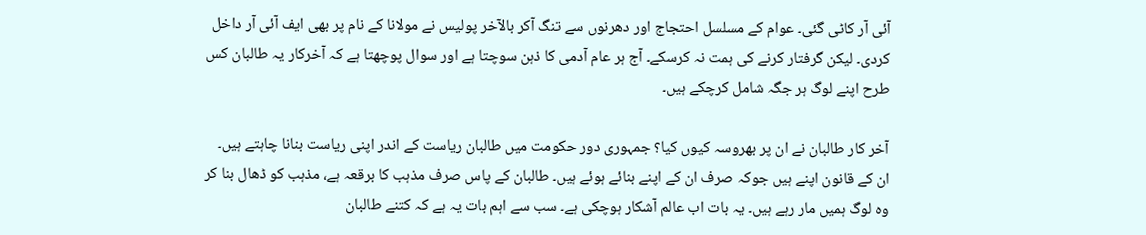آئی آر کاٹی گئی۔ عوام کے مسلسل احتجاج اور دھرنوں سے تنگ آکر بالآخر پولیس نے مولانا کے نام پر بھی ایف آئی آر داخل کردی۔ لیکن گرفتار کرنے کی ہمت نہ کرسکے۔ آج ہر عام آدمی کا ذہن سوچتا ہے اور سوال پوچھتا ہے کہ آخرکار یہ طالبان کس طرح اپنے لوگ ہر جگہ شامل کرچکے ہیں۔

آخر کار طالبان نے ان پر بھروسہ کیوں کیا؟ جمہوری دور حکومت میں طالبان ریاست کے اندر اپنی ریاست بنانا چاہتے ہیں۔ ان کے قانون اپنے ہیں جوکہ صرف ان کے اپنے بنائے ہوئے ہیں۔ طالبان کے پاس صرف مذہب کا برقعہ ہے، مذہب کو ڈھال بنا کر وہ لوگ ہمیں مار رہے ہیں۔ یہ بات اب عالم آشکار ہوچکی ہے۔ سب سے اہم بات یہ ہے کہ کتنے طالبان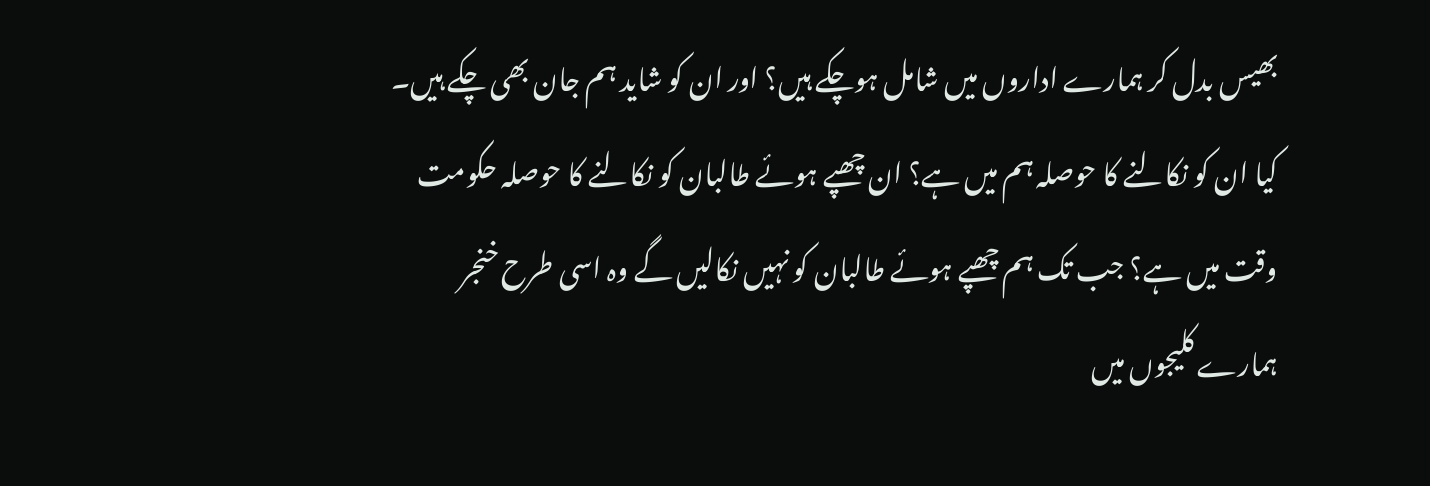بھیس بدل کر ہمارے اداروں میں شامل ہوچکے ہیں؟ اور ان کو شاید ہم جان بھی چکے ہیں۔ کیا ان کو نکالنے کا حوصلہ ہم میں ہے؟ ان چھپے ہوئے طالبان کو نکالنے کا حوصلہ حکومت وقت میں ہے؟ جب تک ہم چھپے ہوئے طالبان کو نہیں نکالیں گے وہ اسی طرح خنجر ہمارے کلیجوں میں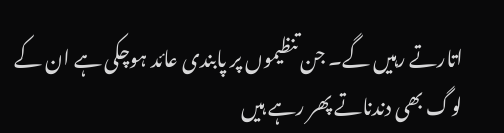اتارتے رہیں گے۔ جن تنظیموں پر پابندی عائد ہوچکی ہے ان کے لوگ بھی دندناتے پھر رہے ہیں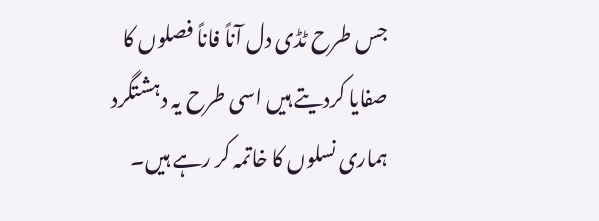جس طرح ٹڈی دل آناً فاناً فصلوں کا صفایا کردیتے ہیں اسی طرح یہ دہشتگرد ہماری نسلوں کا خاتمہ کر رہے ہیں۔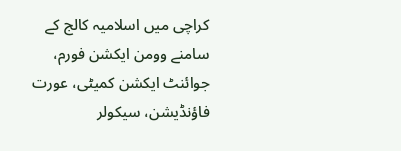کراچی میں اسلامیہ کالج کے سامنے وومن ایکشن فورم، جوائنٹ ایکشن کمیٹی، عورت فاؤنڈیشن، سیکولر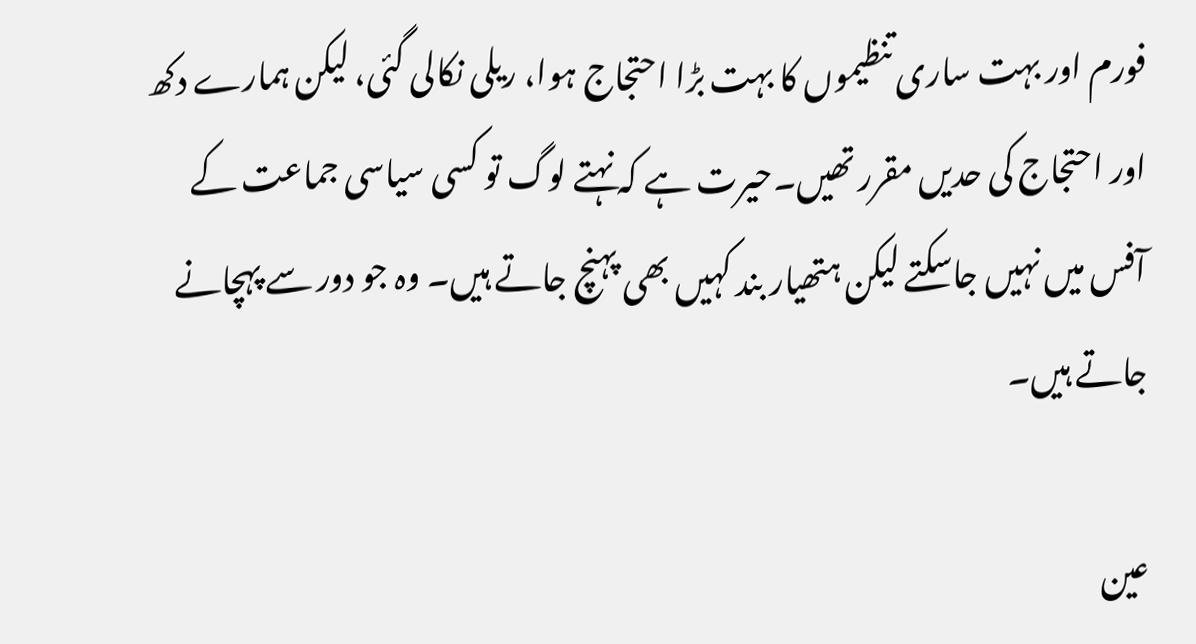فورم اور بہت ساری تنظیموں کا بہت بڑا احتجاج ہوا، ریلی نکالی گئی، لیکن ہمارے دکھ اور احتجاج کی حدیں مقرر تھیں۔حیرت ہے کہ نہتے لوگ تو کسی سیاسی جماعت کے آفس میں نہیں جاسکتے لیکن ہتھیار بند کہیں بھی پہنچ جاتے ہیں۔ وہ جو دور سے پہچانے جاتے ہیں۔

عین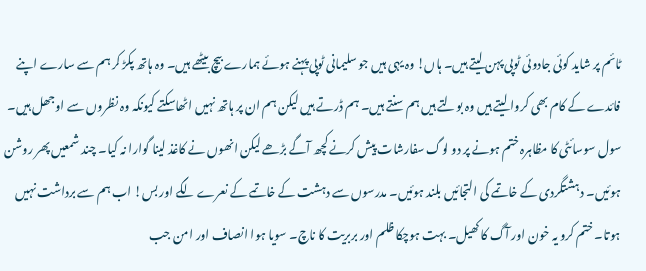ٹائم پر شاید کوئی جادوئی ٹوپی پہن لیتے ہیں۔ ہاں! وہ یہی ہیں جو سلیمانی ٹوپی پہنے ہوئے ہمارے بیچ بیٹھے ہیں۔ وہ ہاتھ پکڑ کر ہم سے سارے اپنے فائدے کے کام بھی کروا لیتے ہیں وہ بولتے ہیں ہم سنتے ہیں۔ ہم ڈرتے ہیں لیکن ہم ان پر ہاتھ نہیں اٹھاسکتے کیونکہ وہ نظروں سے اوجھل ہیں۔ سول سوسائٹی کا مظاہرہ ختم ہونے پر دو لوگ سفارشات پیش کرنے کچھ آگے بڑھے لیکن انھوں نے کاغذ لینا گوارا نہ کیا۔ چند شمعیں پھر روشن ہوئیں۔ دہشتگردی کے خاتمے کی التجائیں بلند ہوئیں۔ مدرسوں سے دہشت کے خاتمے کے نعرے لگے اور بس! اب ہم سے برداشت نہیں ہوتا۔ ختم کرو یہ خون اور آگ کا کھیل۔ بہت ہوچکا ظلم اور بربریت کا ناچ۔ سویا ہوا انصاف اور امن جب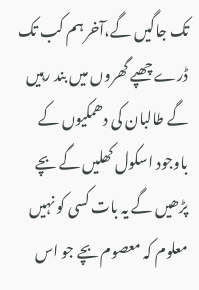تک جاگیں گے،آخر ہم کب تک ڈرے چھپے گھروں میں بند رہیں گے طالبان کی دھمکیوں کے باوجود اسکول کھلیں گے بچے پڑھیں گے یہ بات کسی کو نہیں معلوم کہ معصوم بچے جو اس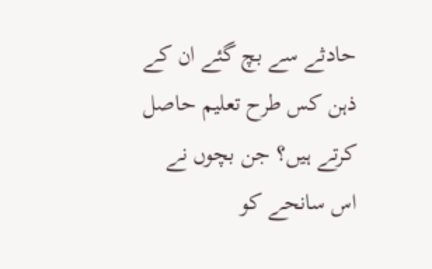حادثے سے بچ گئے ان کے ذہن کس طرح تعلیم حاصل کرتے ہیں؟ جن بچوں نے اس سانحے کو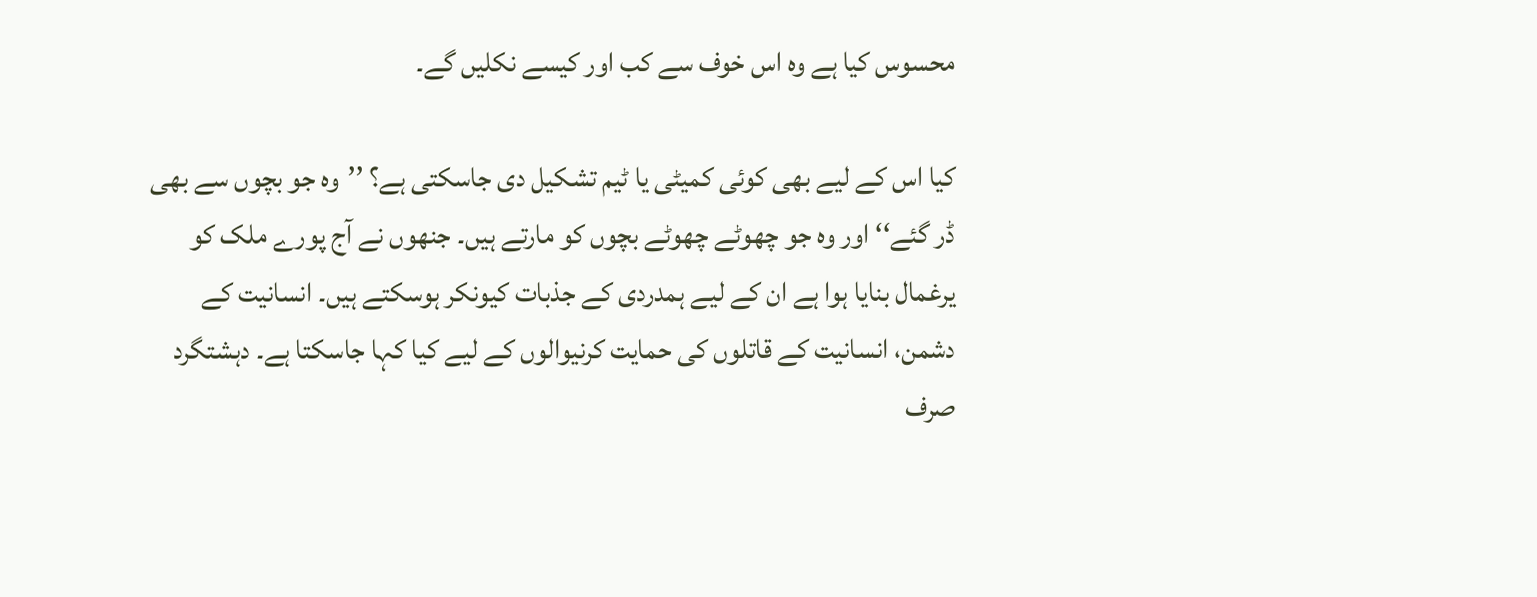محسوس کیا ہے وہ اس خوف سے کب اور کیسے نکلیں گے۔

کیا اس کے لیے بھی کوئی کمیٹی یا ٹیم تشکیل دی جاسکتی ہے؟ ’’وہ جو بچوں سے بھی ڈر گئے‘‘ اور وہ جو چھوٹے چھوٹے بچوں کو مارتے ہیں۔ جنھوں نے آج پورے ملک کو یرغمال بنایا ہوا ہے ان کے لیے ہمدردی کے جذبات کیونکر ہوسکتے ہیں۔ انسانیت کے دشمن، انسانیت کے قاتلوں کی حمایت کرنیوالوں کے لیے کیا کہا جاسکتا ہے۔ دہشتگرد صرف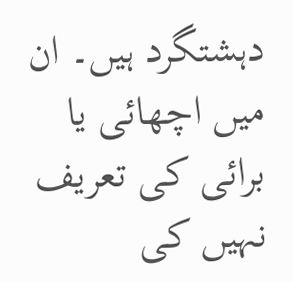دہشتگرد ہیں۔ ان میں اچھائی یا برائی کی تعریف نہیں کی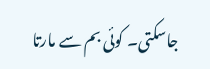جاسکتی۔ کوئی بم سے مارتا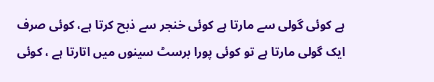ہے کوئی گولی سے مارتا ہے کوئی خنجر سے ذبح کرتا ہے، کوئی صرف ایک گولی مارتا ہے تو کوئی پورا برسٹ سینوں میں اتارتا ہے ، کوئی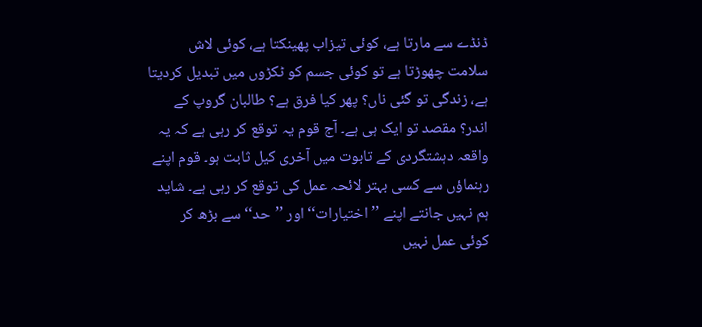ڈنڈے سے مارتا ہے، کوئی تیزاب پھینکتا ہے، کوئی لاش سلامت چھوڑتا ہے تو کوئی جسم کو ٹکڑوں میں تبدیل کردیتا ہے، زندگی تو گئی ناں؟ پھر کیا فرق ہے؟ طالبان گروپ کے اندر؟ مقصد تو ایک ہی ہے۔ آج قوم یہ توقع کر رہی ہے کہ یہ واقعہ دہشتگردی کے تابوت میں آخری کیل ثابت ہو۔ قوم اپنے رہنماؤں سے کسی بہتر لائحہ عمل کی توقع کر رہی ہے۔ شاید ہم نہیں جانتے اپنے ’’اختیارات‘‘ اور ’’حد‘‘ سے بڑھ کر کوئی عمل نہیں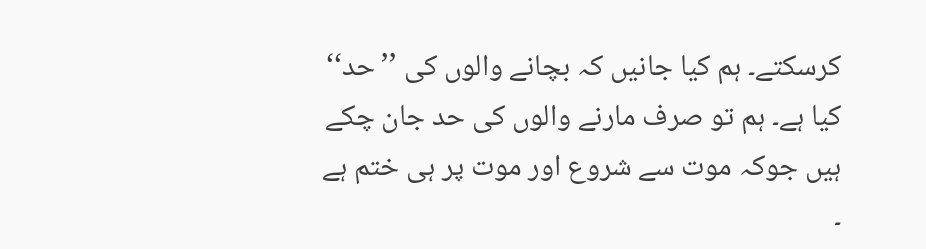کرسکتے۔ ہم کیا جانیں کہ بچانے والوں کی ’’حد‘‘ کیا ہے۔ ہم تو صرف مارنے والوں کی حد جان چکے ہیں جوکہ موت سے شروع اور موت پر ہی ختم ہے ۔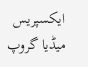ایکسپریس میڈیا گروپ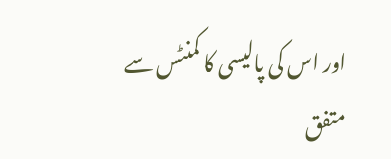اور اس کی پالیسی کا کمنٹس سے متفق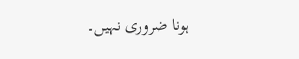ہونا ضروری نہیں۔